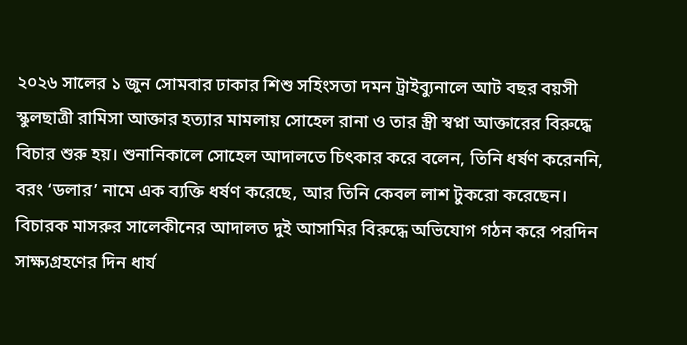২০২৬ সালের ১ জুন সোমবার ঢাকার শিশু সহিংসতা দমন ট্রাইব্যুনালে আট বছর বয়সী স্কুলছাত্রী রামিসা আক্তার হত্যার মামলায় সোহেল রানা ও তার স্ত্রী স্বপ্না আক্তারের বিরুদ্ধে বিচার শুরু হয়। শুনানিকালে সোহেল আদালতে চিৎকার করে বলেন, তিনি ধর্ষণ করেননি, বরং ‘ডলার’ নামে এক ব্যক্তি ধর্ষণ করেছে, আর তিনি কেবল লাশ টুকরো করেছেন। বিচারক মাসরুর সালেকীনের আদালত দুই আসামির বিরুদ্ধে অভিযোগ গঠন করে পরদিন সাক্ষ্যগ্রহণের দিন ধার্য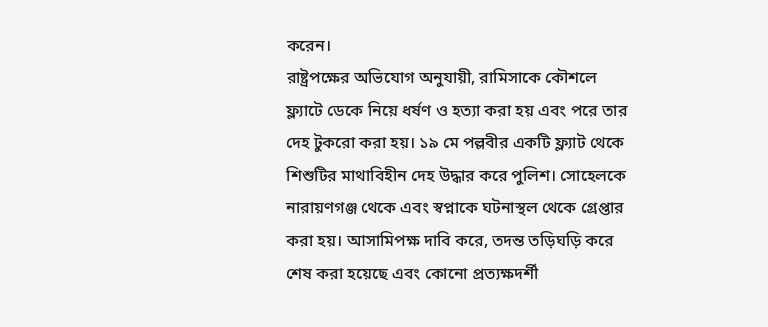করেন।
রাষ্ট্রপক্ষের অভিযোগ অনুযায়ী, রামিসাকে কৌশলে ফ্ল্যাটে ডেকে নিয়ে ধর্ষণ ও হত্যা করা হয় এবং পরে তার দেহ টুকরো করা হয়। ১৯ মে পল্লবীর একটি ফ্ল্যাট থেকে শিশুটির মাথাবিহীন দেহ উদ্ধার করে পুলিশ। সোহেলকে নারায়ণগঞ্জ থেকে এবং স্বপ্নাকে ঘটনাস্থল থেকে গ্রেপ্তার করা হয়। আসামিপক্ষ দাবি করে, তদন্ত তড়িঘড়ি করে শেষ করা হয়েছে এবং কোনো প্রত্যক্ষদর্শী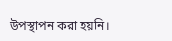উপস্থাপন করা হয়নি।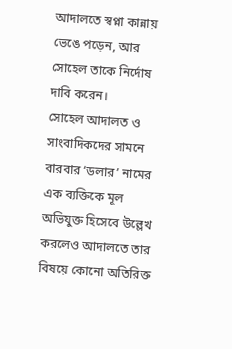আদালতে স্বপ্না কান্নায় ভেঙে পড়েন, আর সোহেল তাকে নির্দোষ দাবি করেন।
সোহেল আদালত ও সাংবাদিকদের সামনে বারবার ‘ডলার’ নামের এক ব্যক্তিকে মূল অভিযুক্ত হিসেবে উল্লেখ করলেও আদালতে তার বিষয়ে কোনো অতিরিক্ত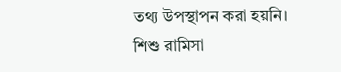তথ্য উপস্থাপন করা হয়নি।
শিশু রামিসা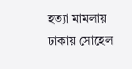হত্যা মামলায় ঢাকায় সোহেল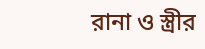রানা ও স্ত্রীর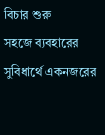বিচার শুরু
সহজে ব্যবহারের সুবিধার্থে একনজরের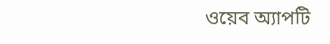ওয়েব অ্যাপটি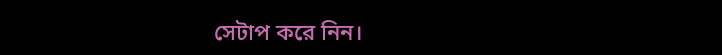সেটাপ করে নিন।